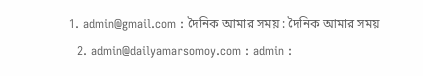1. admin@gmail.com : দৈনিক আমার সময় : দৈনিক আমার সময়
  2. admin@dailyamarsomoy.com : admin :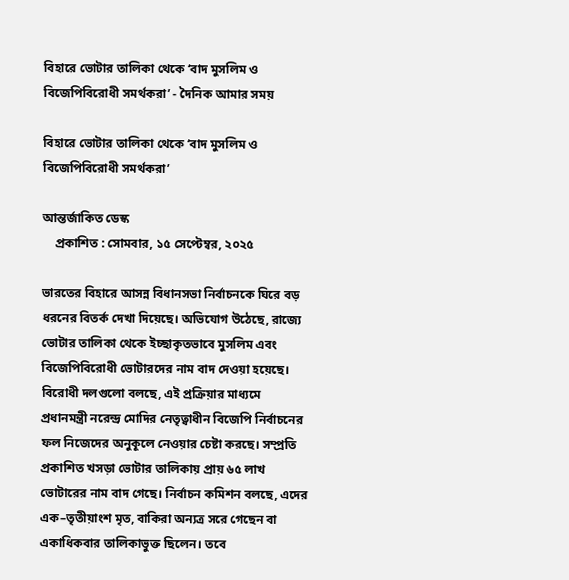বিহারে ভোটার তালিকা থেকে ‘বাদ মুসলিম ও বিজেপিবিরোধী সমর্থকরা’ - দৈনিক আমার সময়

বিহারে ভোটার তালিকা থেকে ‘বাদ মুসলিম ও বিজেপিবিরোধী সমর্থকরা’

আন্তর্জাকিত ডেস্ক
    প্রকাশিত : সোমবার, ১৫ সেপ্টেম্বর, ২০২৫

ভারতের বিহারে আসন্ন বিধানসভা নির্বাচনকে ঘিরে বড় ধরনের বিতর্ক দেখা দিয়েছে। অভিযোগ উঠেছে, রাজ্যে ভোটার তালিকা থেকে ইচ্ছাকৃতভাবে মুসলিম এবং বিজেপিবিরোধী ভোটারদের নাম বাদ দেওয়া হয়েছে। বিরোধী দলগুলো বলছে, এই প্রক্রিয়ার মাধ্যমে প্রধানমন্ত্রী নরেন্দ্র মোদির নেতৃত্বাধীন বিজেপি নির্বাচনের ফল নিজেদের অনুকূলে নেওয়ার চেষ্টা করছে। সম্প্রতি প্রকাশিত খসড়া ভোটার তালিকায় প্রায় ৬৫ লাখ ভোটারের নাম বাদ গেছে। নির্বাচন কমিশন বলছে, এদের এক–তৃতীয়াংশ মৃত, বাকিরা অন্যত্র সরে গেছেন বা একাধিকবার তালিকাভুক্ত ছিলেন। তবে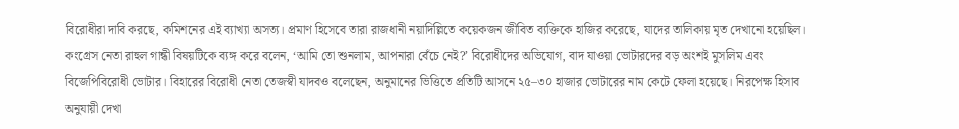বিরোধীরা দাবি করছে, কমিশনের এই ব্যাখ্যা অসত্য। প্রমাণ হিসেবে তারা রাজধানী নয়াদিল্লিতে কয়েকজন জীবিত ব্যক্তিকে হাজির করেছে, যাদের তালিকায় মৃত দেখানো হয়েছিল। কংগ্রেস নেতা রাহুল গান্ধী বিষয়টিকে ব্যঙ্গ করে বলেন, ‘আমি তো শুনলাম, আপনারা বেঁচে নেই?’ বিরোধীদের অভিযোগ, বাদ যাওয়া ভোটারদের বড় অংশই মুসলিম এবং বিজেপিবিরোধী ভোটার। বিহারের বিরোধী নেতা তেজস্বী যাদবও বলেছেন, অনুমানের ভিত্তিতে প্রতিটি আসনে ২৫–৩০ হাজার ভোটারের নাম কেটে ফেলা হয়েছে। নিরপেক্ষ হিসাব অনুযায়ী দেখা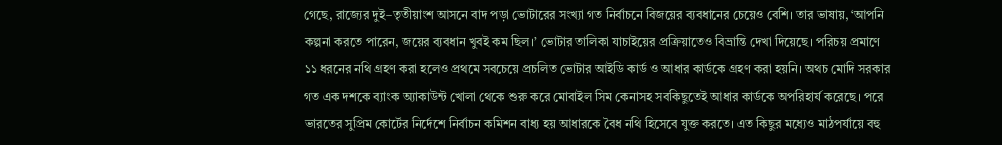গেছে, রাজ্যের দুই–তৃতীয়াংশ আসনে বাদ পড়া ভোটারের সংখ্যা গত নির্বাচনে বিজয়ের ব্যবধানের চেয়েও বেশি। তার ভাষায়, ‘আপনি কল্পনা করতে পারেন, জয়ের ব্যবধান খুবই কম ছিল।’ ভোটার তালিকা যাচাইয়ের প্রক্রিয়াতেও বিভ্রান্তি দেখা দিয়েছে। পরিচয় প্রমাণে ১১ ধরনের নথি গ্রহণ করা হলেও প্রথমে সবচেয়ে প্রচলিত ভোটার আইডি কার্ড ও আধার কার্ডকে গ্রহণ করা হয়নি। অথচ মোদি সরকার গত এক দশকে ব্যাংক অ্যাকাউন্ট খোলা থেকে শুরু করে মোবাইল সিম কেনাসহ সবকিছুতেই আধার কার্ডকে অপরিহার্য করেছে। পরে ভারতের সুপ্রিম কোর্টের নির্দেশে নির্বাচন কমিশন বাধ্য হয় আধারকে বৈধ নথি হিসেবে যুক্ত করতে। এত কিছুর মধ্যেও মাঠপর্যায়ে বহু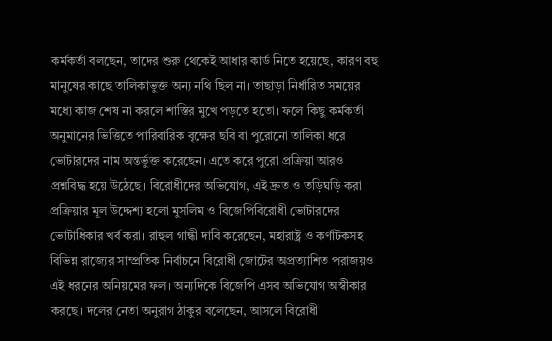কর্মকর্তা বলছেন, তাদের শুরু থেকেই আধার কার্ড নিতে হয়েছে, কারণ বহু মানুষের কাছে তালিকাভুক্ত অন্য নথি ছিল না। তাছাড়া নির্ধারিত সময়ের মধ্যে কাজ শেষ না করলে শাস্তির মুখে পড়তে হতো। ফলে কিছু কর্মকর্তা অনুমানের ভিত্তিতে পারিবারিক বৃক্ষের ছবি বা পুরোনো তালিকা ধরে ভোটারদের নাম অন্তর্ভুক্ত করেছেন। এতে করে পুরো প্রক্রিয়া আরও প্রশ্নবিদ্ধ হয়ে উঠেছে। বিরোধীদের অভিযোগ, এই দ্রুত ও তড়িঘড়ি করা প্রক্রিয়ার মূল উদ্দেশ্য হলো মুসলিম ও বিজেপিবিরোধী ভোটারদের ভোটাধিকার খর্ব করা। রাহুল গান্ধী দাবি করেছেন, মহারাষ্ট্র ও কর্ণাটকসহ বিভিন্ন রাজ্যের সাম্প্রতিক নির্বাচনে বিরোধী জোটের অপ্রত্যাশিত পরাজয়ও এই ধরনের অনিয়মের ফল। অন্যদিকে বিজেপি এসব অভিযোগ অস্বীকার করছে। দলের নেতা অনুরাগ ঠাকুর বলেছেন, আসলে বিরোধী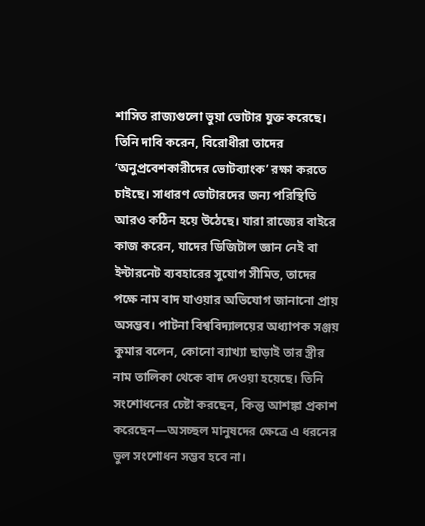শাসিত রাজ্যগুলো ভুয়া ভোটার যুক্ত করেছে। তিনি দাবি করেন, বিরোধীরা তাদের ‘অনুপ্রবেশকারীদের ভোটব্যাংক’ রক্ষা করতে চাইছে। সাধারণ ভোটারদের জন্য পরিস্থিতি আরও কঠিন হয়ে উঠেছে। যারা রাজ্যের বাইরে কাজ করেন, যাদের ডিজিটাল জ্ঞান নেই বা ইন্টারনেট ব্যবহারের সুযোগ সীমিত, তাদের পক্ষে নাম বাদ যাওয়ার অভিযোগ জানানো প্রায় অসম্ভব। পাটনা বিশ্ববিদ্যালয়ের অধ্যাপক সঞ্জয় কুমার বলেন, কোনো ব্যাখ্যা ছাড়াই তার স্ত্রীর নাম তালিকা থেকে বাদ দেওয়া হয়েছে। তিনি সংশোধনের চেষ্টা করছেন, কিন্তু আশঙ্কা প্রকাশ করেছেন—অসচ্ছল মানুষদের ক্ষেত্রে এ ধরনের ভুল সংশোধন সম্ভব হবে না।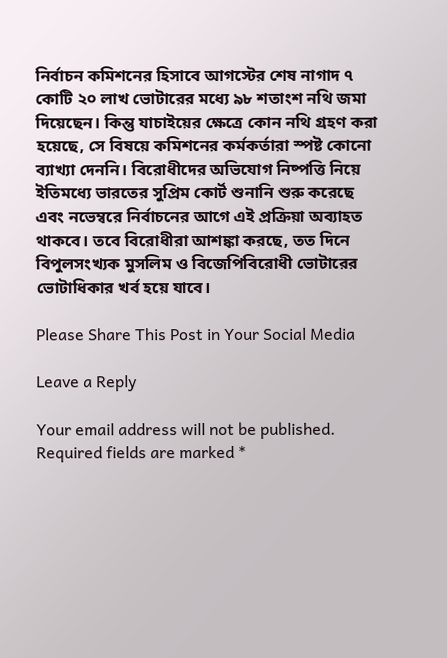নির্বাচন কমিশনের হিসাবে আগস্টের শেষ নাগাদ ৭ কোটি ২০ লাখ ভোটারের মধ্যে ৯৮ শতাংশ নথি জমা দিয়েছেন। কিন্তু যাচাইয়ের ক্ষেত্রে কোন নথি গ্রহণ করা হয়েছে, সে বিষয়ে কমিশনের কর্মকর্তারা স্পষ্ট কোনো ব্যাখ্যা দেননি। বিরোধীদের অভিযোগ নিষ্পত্তি নিয়ে ইতিমধ্যে ভারতের সুপ্রিম কোর্ট শুনানি শুরু করেছে এবং নভেম্বরে নির্বাচনের আগে এই প্রক্রিয়া অব্যাহত থাকবে। তবে বিরোধীরা আশঙ্কা করছে, তত দিনে বিপুলসংখ্যক মুসলিম ও বিজেপিবিরোধী ভোটারের ভোটাধিকার খর্ব হয়ে যাবে।

Please Share This Post in Your Social Media

Leave a Reply

Your email address will not be published. Required fields are marked *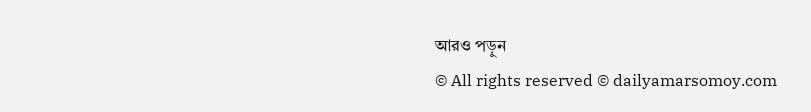আরও পড়ুন
© All rights reserved © dailyamarsomoy.com